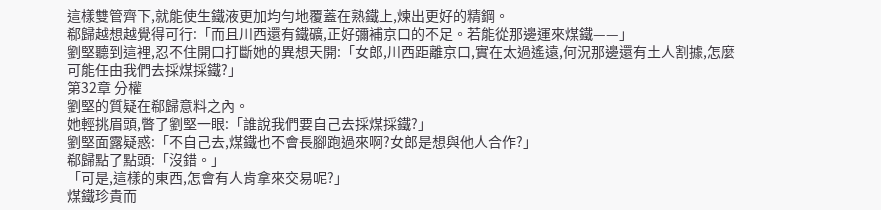這樣雙管齊下,就能使生鐵液更加均勻地覆蓋在熟鐵上,煉出更好的精鋼。
郗歸越想越覺得可行:「而且川西還有鐵礦,正好彌補京口的不足。若能從那邊運來煤鐵——」
劉堅聽到這裡,忍不住開口打斷她的異想天開:「女郎,川西距離京口,實在太過遙遠,何況那邊還有土人割據,怎麼可能任由我們去採煤採鐵?」
第32章 分權
劉堅的質疑在郗歸意料之內。
她輕挑眉頭,瞥了劉堅一眼:「誰說我們要自己去採煤採鐵?」
劉堅面露疑惑:「不自己去,煤鐵也不會長腳跑過來啊?女郎是想與他人合作?」
郗歸點了點頭:「沒錯。」
「可是,這樣的東西,怎會有人肯拿來交易呢?」
煤鐵珍貴而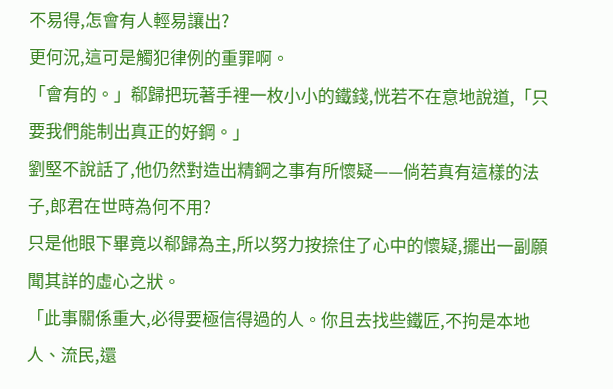不易得,怎會有人輕易讓出?
更何況,這可是觸犯律例的重罪啊。
「會有的。」郗歸把玩著手裡一枚小小的鐵錢,恍若不在意地說道,「只要我們能制出真正的好鋼。」
劉堅不說話了,他仍然對造出精鋼之事有所懷疑——倘若真有這樣的法子,郎君在世時為何不用?
只是他眼下畢竟以郗歸為主,所以努力按捺住了心中的懷疑,擺出一副願聞其詳的虛心之狀。
「此事關係重大,必得要極信得過的人。你且去找些鐵匠,不拘是本地人、流民,還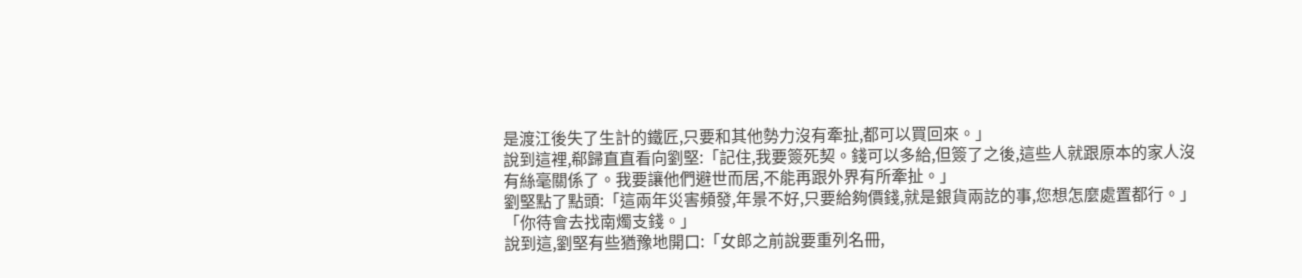是渡江後失了生計的鐵匠,只要和其他勢力沒有牽扯,都可以買回來。」
說到這裡,郗歸直直看向劉堅:「記住,我要簽死契。錢可以多給,但簽了之後,這些人就跟原本的家人沒有絲毫關係了。我要讓他們避世而居,不能再跟外界有所牽扯。」
劉堅點了點頭:「這兩年災害頻發,年景不好,只要給夠價錢,就是銀貨兩訖的事,您想怎麼處置都行。」
「你待會去找南燭支錢。」
說到這,劉堅有些猶豫地開口:「女郎之前說要重列名冊,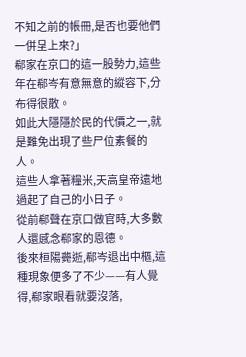不知之前的帳冊,是否也要他們一併呈上來?」
郗家在京口的這一股勢力,這些年在郗岑有意無意的縱容下,分布得很散。
如此大隱隱於民的代價之一,就是難免出現了些尸位素餐的人。
這些人拿著糧米,天高皇帝遠地過起了自己的小日子。
從前郗聲在京口做官時,大多數人還感念郗家的恩德。
後來桓陽薨逝,郗岑退出中樞,這種現象便多了不少——有人覺得,郗家眼看就要沒落,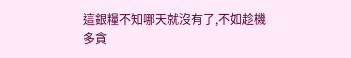這銀糧不知哪天就沒有了,不如趁機多貪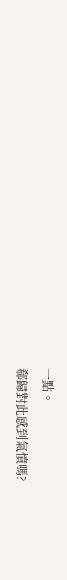一點。
郗歸對此感到氣憤嗎?